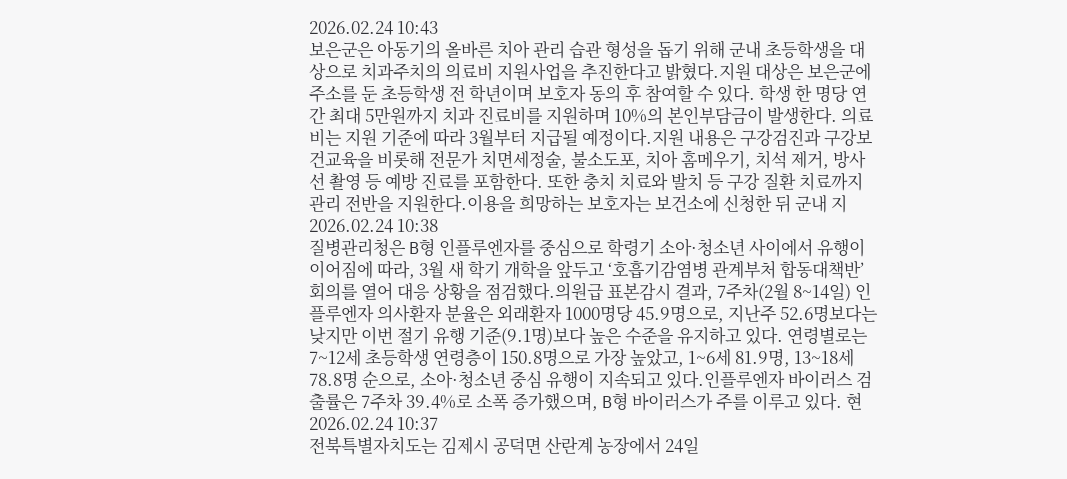2026.02.24 10:43
보은군은 아동기의 올바른 치아 관리 습관 형성을 돕기 위해 군내 초등학생을 대상으로 치과주치의 의료비 지원사업을 추진한다고 밝혔다.지원 대상은 보은군에 주소를 둔 초등학생 전 학년이며 보호자 동의 후 참여할 수 있다. 학생 한 명당 연간 최대 5만원까지 치과 진료비를 지원하며 10%의 본인부담금이 발생한다. 의료비는 지원 기준에 따라 3월부터 지급될 예정이다.지원 내용은 구강검진과 구강보건교육을 비롯해 전문가 치면세정술, 불소도포, 치아 홈메우기, 치석 제거, 방사선 촬영 등 예방 진료를 포함한다. 또한 충치 치료와 발치 등 구강 질환 치료까지 관리 전반을 지원한다.이용을 희망하는 보호자는 보건소에 신청한 뒤 군내 지2026.02.24 10:38
질병관리청은 B형 인플루엔자를 중심으로 학령기 소아·청소년 사이에서 유행이 이어짐에 따라, 3월 새 학기 개학을 앞두고 ‘호흡기감염병 관계부처 합동대책반’ 회의를 열어 대응 상황을 점검했다.의원급 표본감시 결과, 7주차(2월 8~14일) 인플루엔자 의사환자 분율은 외래환자 1000명당 45.9명으로, 지난주 52.6명보다는 낮지만 이번 절기 유행 기준(9.1명)보다 높은 수준을 유지하고 있다. 연령별로는 7~12세 초등학생 연령층이 150.8명으로 가장 높았고, 1~6세 81.9명, 13~18세 78.8명 순으로, 소아·청소년 중심 유행이 지속되고 있다.인플루엔자 바이러스 검출률은 7주차 39.4%로 소폭 증가했으며, B형 바이러스가 주를 이루고 있다. 현2026.02.24 10:37
전북특별자치도는 김제시 공덕면 산란계 농장에서 24일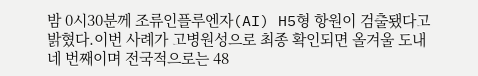밤 0시30분께 조류인플루엔자(AI) H5형 항원이 검출됐다고 밝혔다.이번 사례가 고병원성으로 최종 확인되면 올겨울 도내 네 번째이며 전국적으로는 48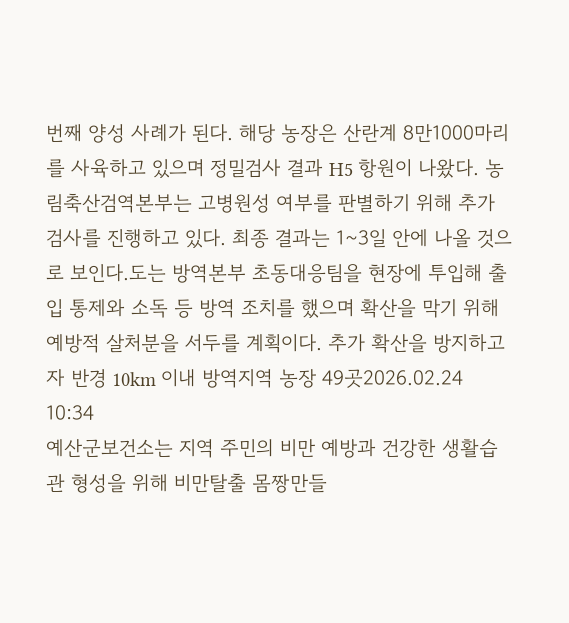번째 양성 사례가 된다. 해당 농장은 산란계 8만1000마리를 사육하고 있으며 정밀검사 결과 H5 항원이 나왔다. 농림축산검역본부는 고병원성 여부를 판별하기 위해 추가 검사를 진행하고 있다. 최종 결과는 1~3일 안에 나올 것으로 보인다.도는 방역본부 초동대응팀을 현장에 투입해 출입 통제와 소독 등 방역 조치를 했으며 확산을 막기 위해 예방적 살처분을 서두를 계획이다. 추가 확산을 방지하고자 반경 10km 이내 방역지역 농장 49곳2026.02.24 10:34
예산군보건소는 지역 주민의 비만 예방과 건강한 생활습관 형성을 위해 비만탈출 몸짱만들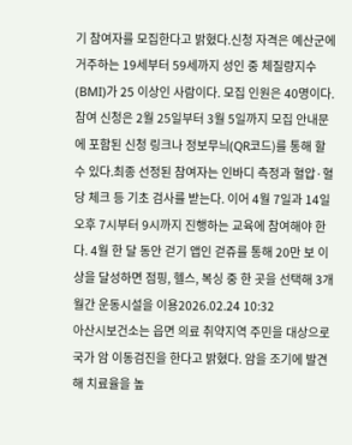기 참여자를 모집한다고 밝혔다.신청 자격은 예산군에 거주하는 19세부터 59세까지 성인 중 체질량지수(BMI)가 25 이상인 사람이다. 모집 인원은 40명이다. 참여 신청은 2월 25일부터 3월 5일까지 모집 안내문에 포함된 신청 링크나 정보무늬(QR코드)를 통해 할 수 있다.최종 선정된 참여자는 인바디 측정과 혈압·혈당 체크 등 기초 검사를 받는다. 이어 4월 7일과 14일 오후 7시부터 9시까지 진행하는 교육에 참여해야 한다. 4월 한 달 동안 걷기 앱인 걷쥬를 통해 20만 보 이상을 달성하면 점핑, 헬스, 복싱 중 한 곳을 선택해 3개월간 운동시설을 이용2026.02.24 10:32
아산시보건소는 읍면 의료 취약지역 주민을 대상으로 국가 암 이동검진을 한다고 밝혔다. 암을 조기에 발견해 치료율을 높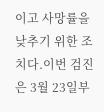이고 사망률을 낮추기 위한 조치다.이번 검진은 3월 23일부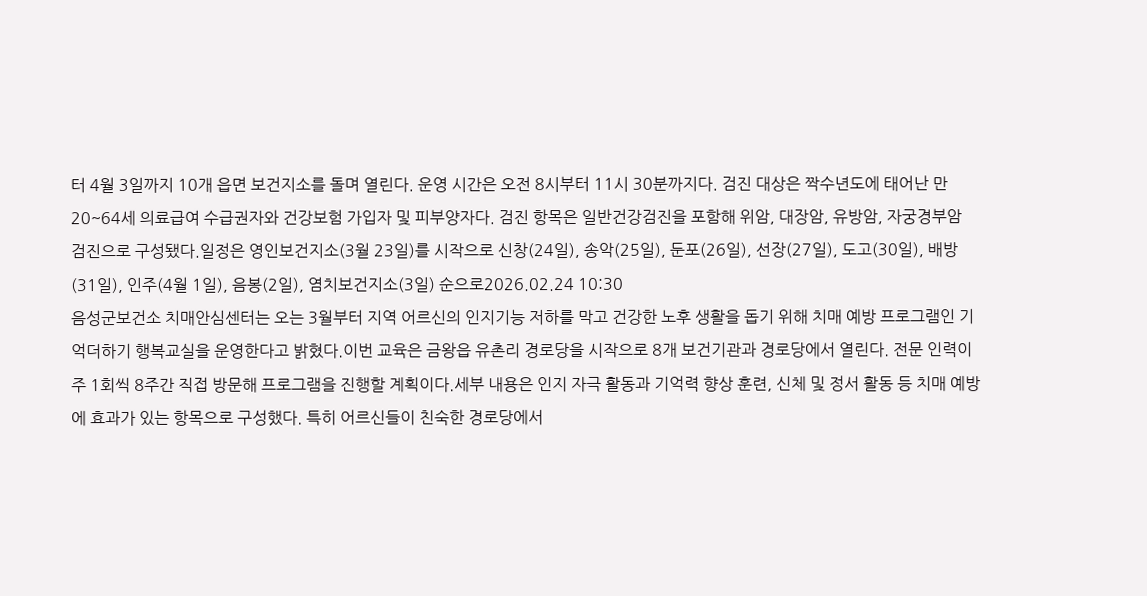터 4월 3일까지 10개 읍면 보건지소를 돌며 열린다. 운영 시간은 오전 8시부터 11시 30분까지다. 검진 대상은 짝수년도에 태어난 만 20~64세 의료급여 수급권자와 건강보험 가입자 및 피부양자다. 검진 항목은 일반건강검진을 포함해 위암, 대장암, 유방암, 자궁경부암 검진으로 구성됐다.일정은 영인보건지소(3월 23일)를 시작으로 신창(24일), 송악(25일), 둔포(26일), 선장(27일), 도고(30일), 배방(31일), 인주(4월 1일), 음봉(2일), 염치보건지소(3일) 순으로2026.02.24 10:30
음성군보건소 치매안심센터는 오는 3월부터 지역 어르신의 인지기능 저하를 막고 건강한 노후 생활을 돕기 위해 치매 예방 프로그램인 기억더하기 행복교실을 운영한다고 밝혔다.이번 교육은 금왕읍 유촌리 경로당을 시작으로 8개 보건기관과 경로당에서 열린다. 전문 인력이 주 1회씩 8주간 직접 방문해 프로그램을 진행할 계획이다.세부 내용은 인지 자극 활동과 기억력 향상 훈련, 신체 및 정서 활동 등 치매 예방에 효과가 있는 항목으로 구성했다. 특히 어르신들이 친숙한 경로당에서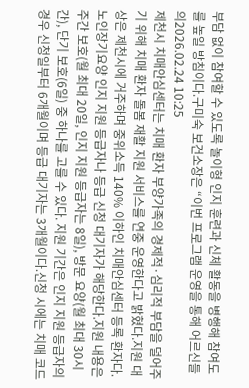부담 없이 참여할 수 있도록 놀이형 인지 훈련과 신체 활동을 병행해 참여도를 높일 방침이다.구미숙 보건소장은 “이번 프로그램 운영을 통해 어르신들의2026.02.24 10:25
제천시 치매안심센터는 치매 환자 부양가족의 경제적·심리적 부담을 덜어주기 위해 치매 환자 돌봄 재활 지원 서비스를 연중 운영한다고 밝혔다.지원 대상은 제천시에 거주하며 중위소득 140% 이하인 치매안심센터 등록 환자다. 노인장기요양 인지 지원 등급자나 등급 신청 대기자가 해당한다.지원 내용은 주간 보호(월 최대 20일, 인지 지원 등급자는 8일), 방문 요양(월 최대 30시간), 단기 보호(6일) 중 하나를 고를 수 있다. 지원 기간은 인지 지원 등급자의 경우 신청일부터 6개월이며 등급 대기자는 3개월이다.신청 시에는 치매 코드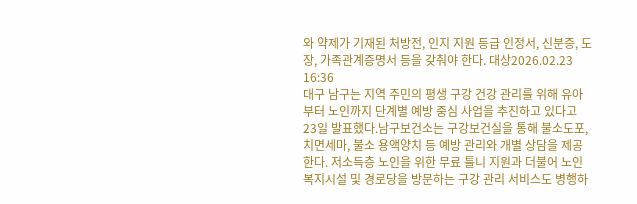와 약제가 기재된 처방전, 인지 지원 등급 인정서, 신분증, 도장, 가족관계증명서 등을 갖춰야 한다. 대상2026.02.23 16:36
대구 남구는 지역 주민의 평생 구강 건강 관리를 위해 유아부터 노인까지 단계별 예방 중심 사업을 추진하고 있다고 23일 발표했다.남구보건소는 구강보건실을 통해 불소도포, 치면세마, 불소 용액양치 등 예방 관리와 개별 상담을 제공한다. 저소득층 노인을 위한 무료 틀니 지원과 더불어 노인복지시설 및 경로당을 방문하는 구강 관리 서비스도 병행하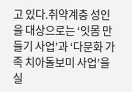고 있다.취약계층 성인을 대상으로는 ‘잇몸 만들기 사업’과 ‘다문화 가족 치아돌보미 사업’을 실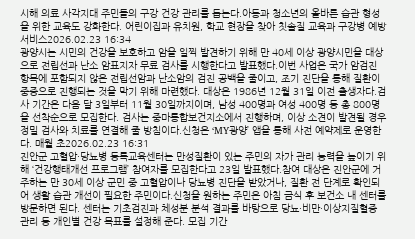시해 의료 사각지대 주민들의 구강 건강 관리를 돕는다.아동과 청소년의 올바른 습관 형성을 위한 교육도 강화한다. 어린이집과 유치원, 학교 현장을 찾아 칫솔질 교육과 구강병 예방 서비스2026.02.23 16:34
광양시는 시민의 건강을 보호하고 암을 일찍 발견하기 위해 만 40세 이상 광양시민을 대상으로 전립선과 난소 암표지자 무료 검사를 시행한다고 발표했다.이번 사업은 국가 암검진 항목에 포함되지 않은 전립선암과 난소암의 검진 공백을 줄이고, 조기 진단을 통해 질환이 중증으로 진행되는 것을 막기 위해 마련했다. 대상은 1986년 12월 31일 이전 출생자다.검사 기간은 다음 달 3일부터 11월 30일까지이며, 남성 400명과 여성 400명 등 총 800명을 선착순으로 모집한다. 검사는 중마통합보건지소에서 진행하며, 이상 소견이 발견될 경우 정밀 검사와 치료를 연결해 줄 방침이다.신청은 ‘MY광양’ 앱을 통해 사전 예약제로 운영한다. 매월 초2026.02.23 16:31
진안군 고혈압·당뇨병 등록교육센터는 만성질환이 있는 주민의 자가 관리 능력을 높이기 위해 ‘건강행태개선 프로그램’ 참여자를 모집한다고 23일 발표했다.참여 대상은 진안군에 거주하는 만 30세 이상 군민 중 고혈압이나 당뇨병 진단을 받았거나, 질환 전 단계로 확인되어 생활 습관 개선이 필요한 주민이다.신청을 원하는 주민은 아침 금식 후 보건소 내 센터를 방문하면 된다. 센터는 기초검진과 체성분 분석 결과를 바탕으로 당뇨·비만·이상지질혈증 관리 등 개인별 건강 목표를 설정해 준다. 모집 기간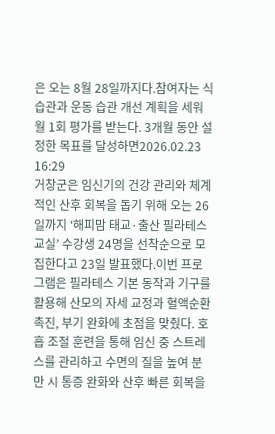은 오는 8월 28일까지다.참여자는 식습관과 운동 습관 개선 계획을 세워 월 1회 평가를 받는다. 3개월 동안 설정한 목표를 달성하면2026.02.23 16:29
거창군은 임신기의 건강 관리와 체계적인 산후 회복을 돕기 위해 오는 26일까지 ‘해피맘 태교·출산 필라테스 교실’ 수강생 24명을 선착순으로 모집한다고 23일 발표했다.이번 프로그램은 필라테스 기본 동작과 기구를 활용해 산모의 자세 교정과 혈액순환 촉진, 부기 완화에 초점을 맞췄다. 호흡 조절 훈련을 통해 임신 중 스트레스를 관리하고 수면의 질을 높여 분만 시 통증 완화와 산후 빠른 회복을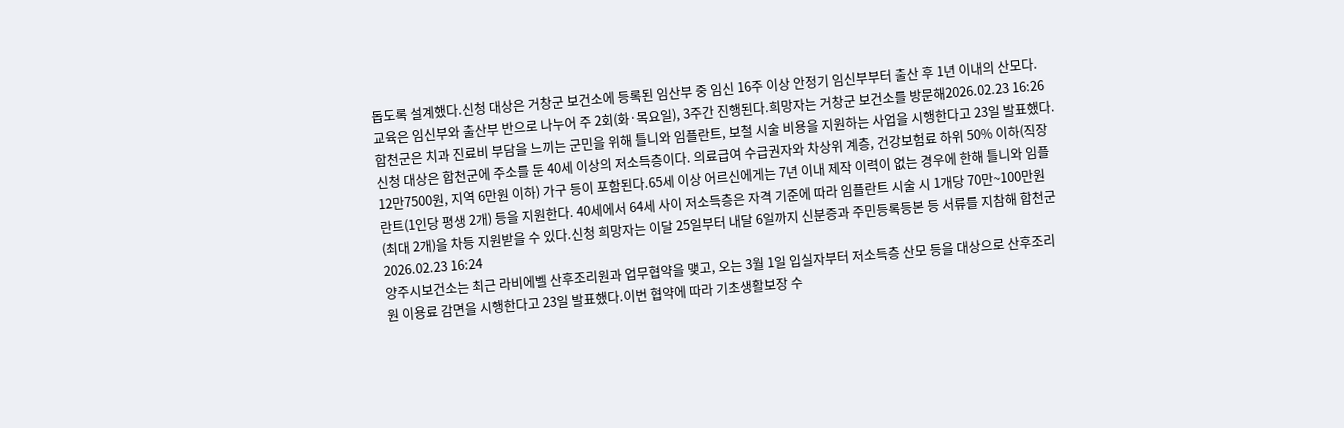돕도록 설계했다.신청 대상은 거창군 보건소에 등록된 임산부 중 임신 16주 이상 안정기 임신부부터 출산 후 1년 이내의 산모다. 교육은 임신부와 출산부 반으로 나누어 주 2회(화·목요일), 3주간 진행된다.희망자는 거창군 보건소를 방문해2026.02.23 16:26
합천군은 치과 진료비 부담을 느끼는 군민을 위해 틀니와 임플란트, 보철 시술 비용을 지원하는 사업을 시행한다고 23일 발표했다.신청 대상은 합천군에 주소를 둔 40세 이상의 저소득층이다. 의료급여 수급권자와 차상위 계층, 건강보험료 하위 50% 이하(직장 12만7500원, 지역 6만원 이하) 가구 등이 포함된다.65세 이상 어르신에게는 7년 이내 제작 이력이 없는 경우에 한해 틀니와 임플란트(1인당 평생 2개) 등을 지원한다. 40세에서 64세 사이 저소득층은 자격 기준에 따라 임플란트 시술 시 1개당 70만~100만원(최대 2개)을 차등 지원받을 수 있다.신청 희망자는 이달 25일부터 내달 6일까지 신분증과 주민등록등본 등 서류를 지참해 합천군2026.02.23 16:24
양주시보건소는 최근 라비에벨 산후조리원과 업무협약을 맺고, 오는 3월 1일 입실자부터 저소득층 산모 등을 대상으로 산후조리원 이용료 감면을 시행한다고 23일 발표했다.이번 협약에 따라 기초생활보장 수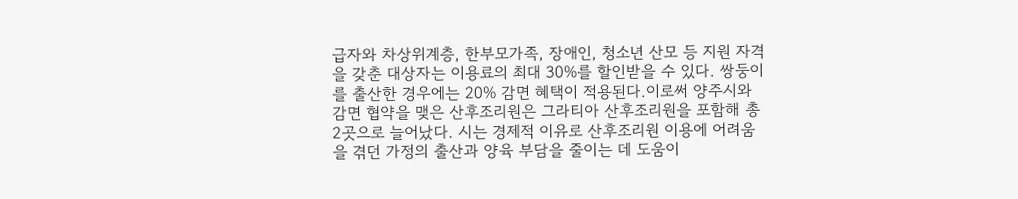급자와 차상위계층, 한부모가족, 장애인, 청소년 산모 등 지원 자격을 갖춘 대상자는 이용료의 최대 30%를 할인받을 수 있다. 쌍둥이를 출산한 경우에는 20% 감면 혜택이 적용된다.이로써 양주시와 감면 협약을 맺은 산후조리원은 그라티아 산후조리원을 포함해 총 2곳으로 늘어났다. 시는 경제적 이유로 산후조리원 이용에 어려움을 겪던 가정의 출산과 양육 부담을 줄이는 데 도움이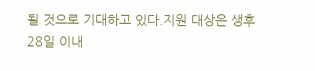될 것으로 기대하고 있다.지원 대상은 생후 28일 이내